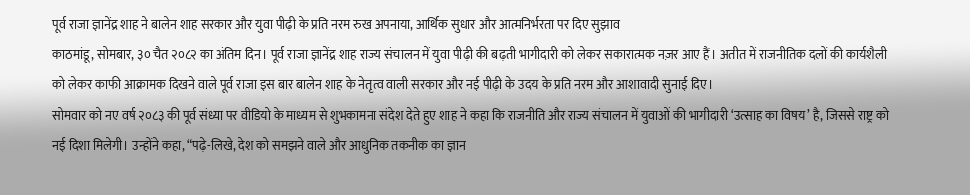पूर्व राजा ज्ञानेंद्र शाह ने बालेन शाह सरकार और युवा पीढ़ी के प्रति नरम रुख अपनाया, आर्थिक सुधार और आत्मनिर्भरता पर दिए सुझाव
काठमांडू, सोमबार, ३० चैत २०८२ का अंतिम दिन। पूर्व राजा ज्ञानेंद्र शाह राज्य संचालन में युवा पीढ़ी की बढ़ती भागीदारी को लेकर सकारात्मक नज़र आए हैं। अतीत में राजनीतिक दलों की कार्यशैली को लेकर काफी आक्रामक दिखने वाले पूर्व राजा इस बार बालेन शाह के नेतृत्व वाली सरकार और नई पीढ़ी के उदय के प्रति नरम और आशावादी सुनाई दिए।
सोमवार को नए वर्ष २०८३ की पूर्व संध्या पर वीडियो के माध्यम से शुभकामना संदेश देते हुए शाह ने कहा कि राजनीति और राज्य संचालन में युवाओं की भागीदारी ‘उत्साह का विषय’ है, जिससे राष्ट्र को नई दिशा मिलेगी। उन्होंने कहा, “पढ़े-लिखे, देश को समझने वाले और आधुनिक तकनीक का ज्ञान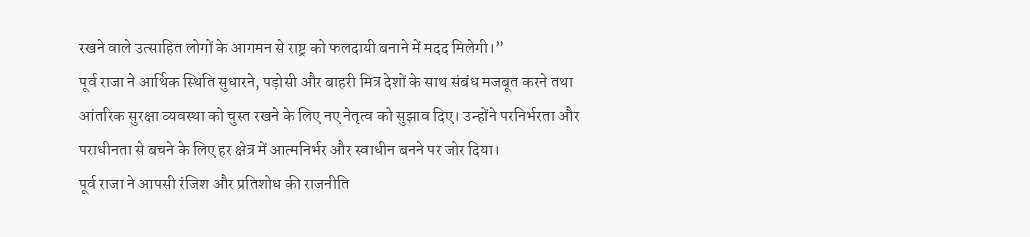रखने वाले उत्साहित लोगों के आगमन से राष्ट्र को फलदायी बनाने में मदद मिलेगी।”
पूर्व राजा ने आर्थिक स्थिति सुधारने, पड़ोसी और बाहरी मित्र देशों के साथ संबंध मजबूत करने तथा आंतरिक सुरक्षा व्यवस्था को चुस्त रखने के लिए नए नेतृत्व को सुझाव दिए। उन्होंने परनिर्भरता और पराधीनता से बचने के लिए हर क्षेत्र में आत्मनिर्भर और स्वाधीन बनने पर जोर दिया।
पूर्व राजा ने आपसी रंजिश और प्रतिशोध की राजनीति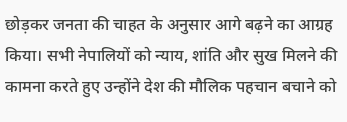छोड़कर जनता की चाहत के अनुसार आगे बढ़ने का आग्रह किया। सभी नेपालियों को न्याय, शांति और सुख मिलने की कामना करते हुए उन्होंने देश की मौलिक पहचान बचाने को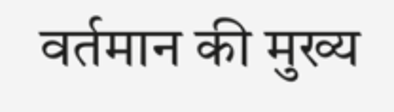वर्तमान की मुख्य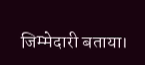जिम्मेदारी बताया।